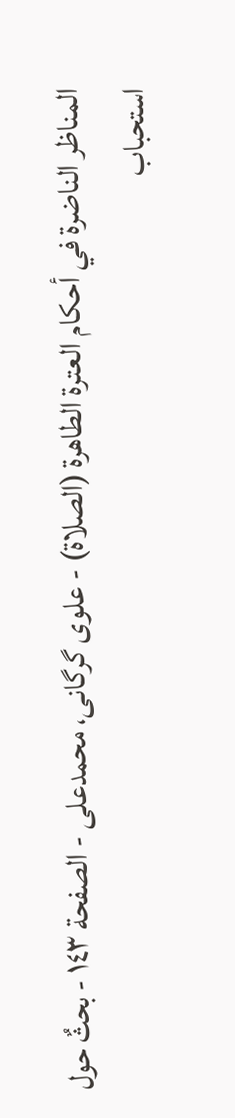المناظر الناضرة في أحکام العترة الطاهرة (الصلاة) - علوی گرگانی، محمدعلی - الصفحة ١٤٣ - بحثٌ حول استحباب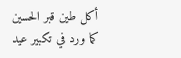أكل طين قبر الحسين
كما ورد في تكبير عيد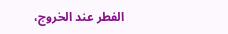الفطر عند الخروج،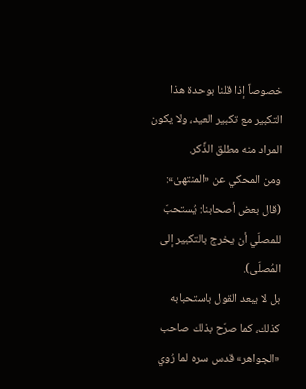خصوصاً إذا قلنا بوحدة هذا التكبير مع تكبير العيد، ولا يكون المراد منه مطلق الذِّكر.
ومن المحكي عن «المنتهىٰ»: (قال بعض أصحابنا: يُستحبّ للمصلّي أن يخرج بالتكبير إلى المُصلّى).
بل لا يبعد القول باستحبابه كذلك، كما صرّح بذلك صاحب «الجواهر» قدس سره لما رُوي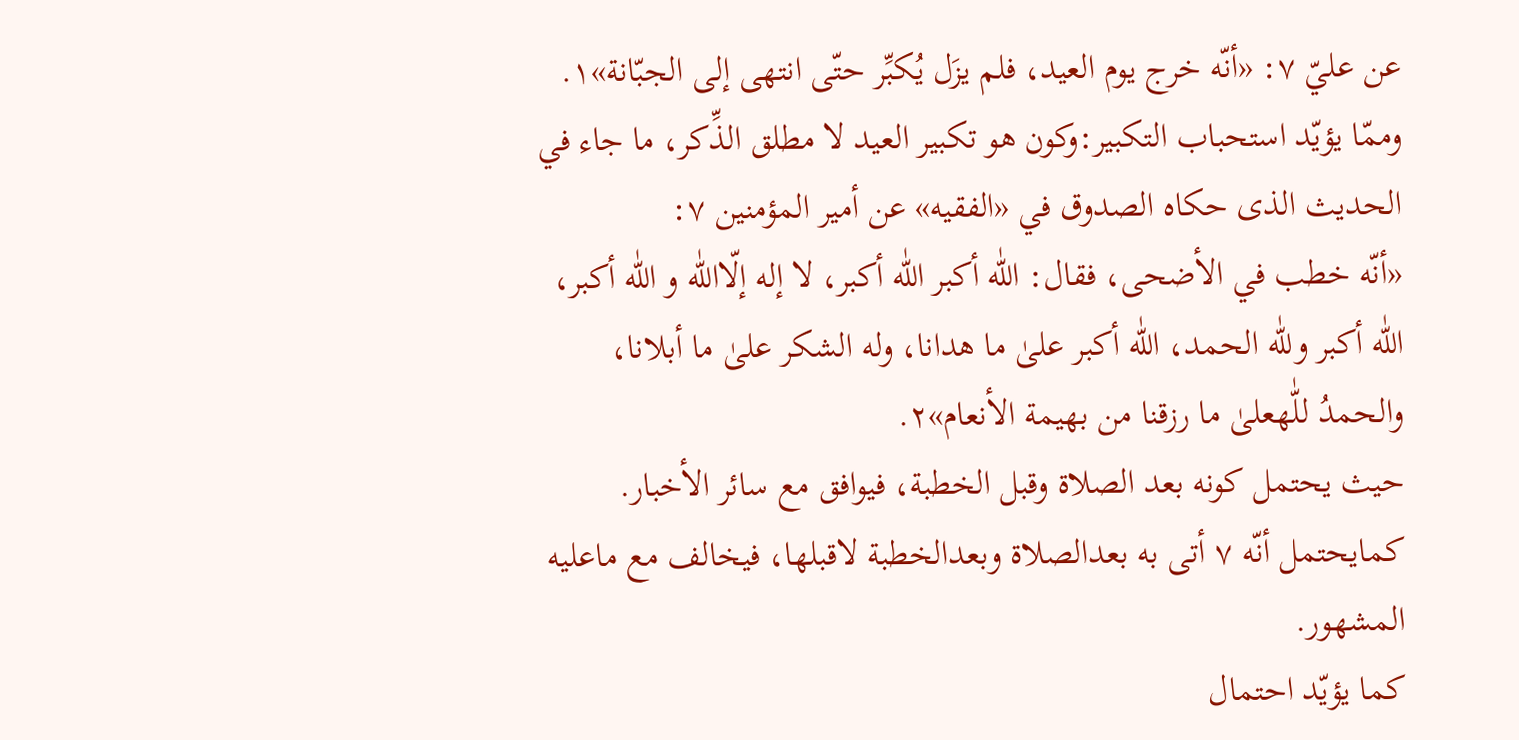عن عليّ ٧: «أنّه خرج يوم العيد، فلم يزَل يُكبِّر حتّى انتهى إلى الجبّانة»١.
وممّا يؤيّد استحباب التكبير:وكون هو تكبير العيد لا مطلق الذِّكر، ما جاء في الحديث الذى حكاه الصدوق في «الفقيه» عن أمير المؤمنين ٧:
«أنّه خطب في الأضحى، فقال: اللّٰه أكبر اللّٰه أكبر، لا إله إلّااللّٰه و اللّٰه أكبر، اللّٰه أكبر وللّٰه الحمد، اللّٰه أكبر علىٰ ما هدانا، وله الشكر علىٰ ما أبلانا، والحمدُ للّٰهعلىٰ ما رزقنا من بهيمة الأنعام»٢.
حيث يحتمل كونه بعد الصلاة وقبل الخطبة، فيوافق مع سائر الأخبار.
كمايحتمل أنّه ٧ أتى به بعدالصلاة وبعدالخطبة لاقبلها، فيخالف مع ماعليه المشهور.
كما يؤيّد احتمال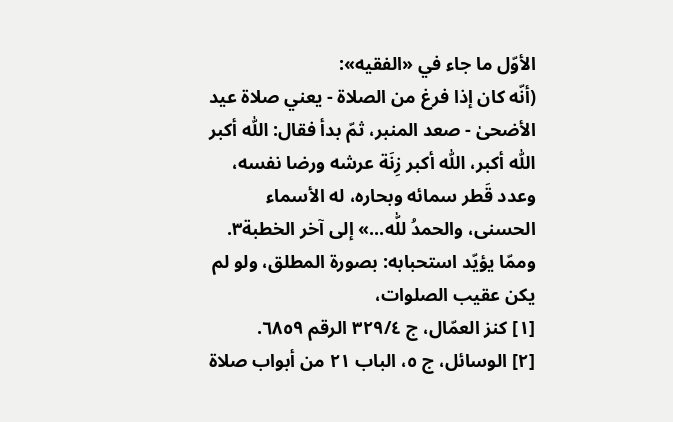الأوّل ما جاء في «الفقيه»:
(أنّه كان إذا فرغ من الصلاة - يعني صلاة عيد الأضحىٰ - صعد المنبر، ثمّ بدأ فقال: اللّٰه أكبر اللّٰه أكبر، اللّٰه أكبر زِنَة عرشه ورضا نفسه، وعدد قَطر سمائه وبحاره، له الأسماء الحسنى، والحمدُ للّٰه...» إلى آخر الخطبة٣.
وممّا يؤيّد استحبابه: بصورة المطلق، ولو لم يكن عقيب الصلوات،
[١] كنز العمّال، ج ٣٢٩/٤ الرقم ٦٨٥٩.
[٢] الوسائل، ج ٥، الباب ٢١ من أبواب صلاة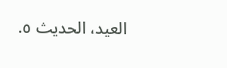العيد، الحديث ٥.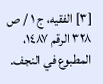[٣] الفقيه، ج ١ / ص ٣٢٨ الرقم ١٤٨٧، المطبوع في النجف.